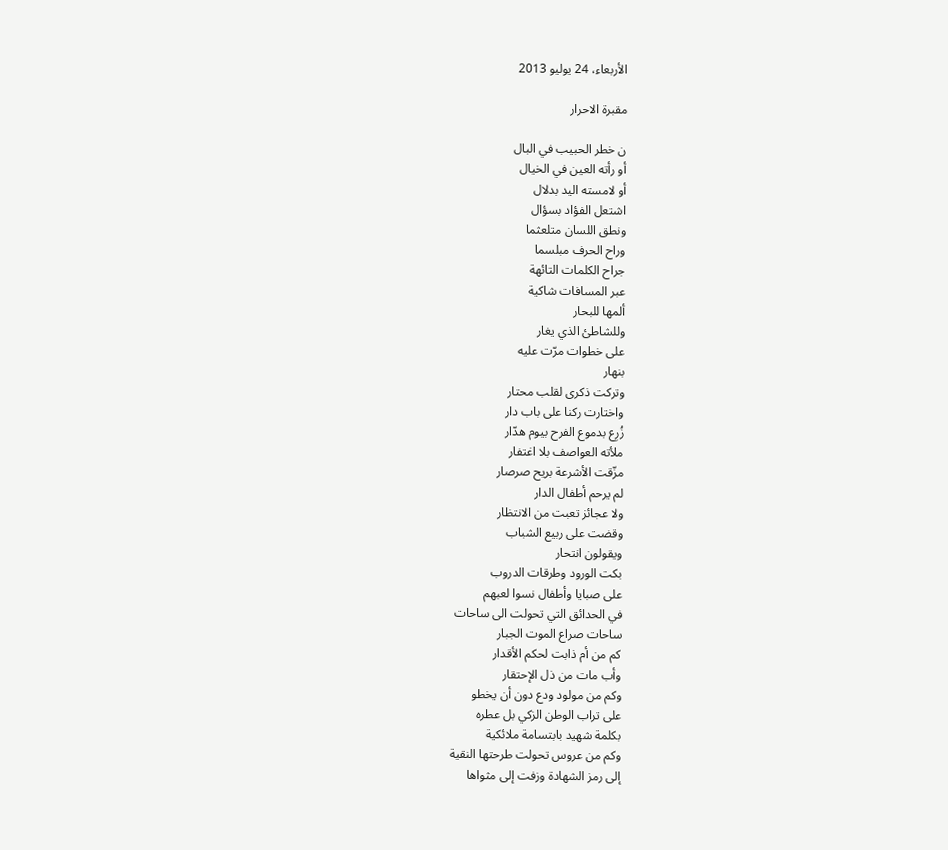الأربعاء، 24 يوليو 2013

مقبرة الاحرار

ن خطر الحبيب في البال
أو رأته العين في الخيال
أو لامسته اليد بدلال
اشتعل الفؤاد بسؤال
ونطق اللسان متلعثما
وراح الحرف مبلسما
جراح الكلمات التائهة
عبر المسافات شاكية
ألمها للبحار
وللشاطئ الذي يغار
على خطوات مرّت عليه
بنهار
وتركت ذكرى لقلب محتار
واختارت ركنا على باب دار
زُرِع بدموع الفرح بيوم هدّار
ملأته العواصف بلا اغتفار
مزّقت الأشرعة بريح صرصار
لم يرحم أطفال الدار
ولا عجائز تعبت من الانتظار
وقضت على ربيع الشباب
ويقولون انتحار
بكت الورود وطرقات الدروب
على صبايا وأطفال نسوا لعبهم
في الحدائق التي تحولت الى ساحات
ساحات صراع الموت الجبار
كم من أم ذابت لحكم الأقدار
وأب مات من ذل الإحتقار
وكم من مولود ودع دون أن يخطو
على تراب الوطن الزكي بل عطره
بكلمة شهيد بابتسامة ملائكية
وكم من عروس تحولت طرحتها النقية
إلى رمز الشهادة وزفت إلى مثواها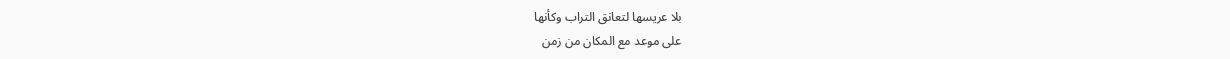بلا عريسها لتعانق التراب وكأنها
على موعد مع المكان من زمن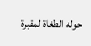حوله الطغاة لمقبرة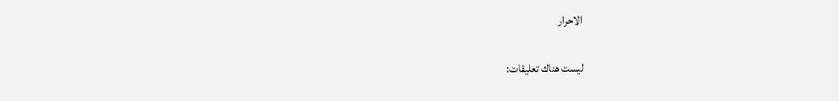الاحرار

ليست هناك تعليقات: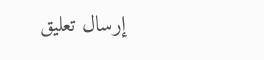إرسال تعليق